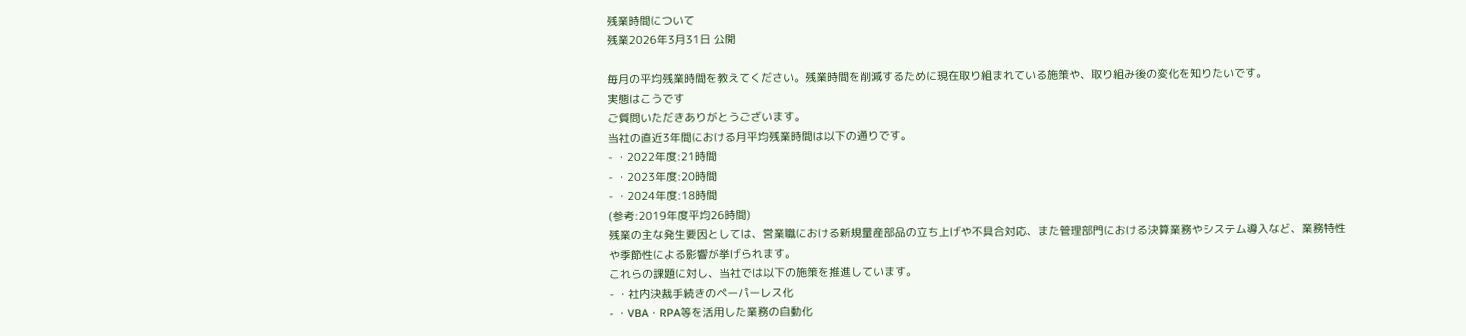残業時間について
残業2026年3月31日 公開

毎月の平均残業時間を教えてください。残業時間を削減するために現在取り組まれている施策や、取り組み後の変化を知りたいです。
実態はこうです
ご質問いただきありがとうございます。
当社の直近3年間における月平均残業時間は以下の通りです。
- ・2022年度:21時間
- ・2023年度:20時間
- ・2024年度:18時間
(参考:2019年度平均26時間)
残業の主な発生要因としては、営業職における新規量産部品の立ち上げや不具合対応、また管理部門における決算業務やシステム導入など、業務特性や季節性による影響が挙げられます。
これらの課題に対し、当社では以下の施策を推進しています。
- ・社内決裁手続きのペーパーレス化
- ・VBA・RPA等を活用した業務の自動化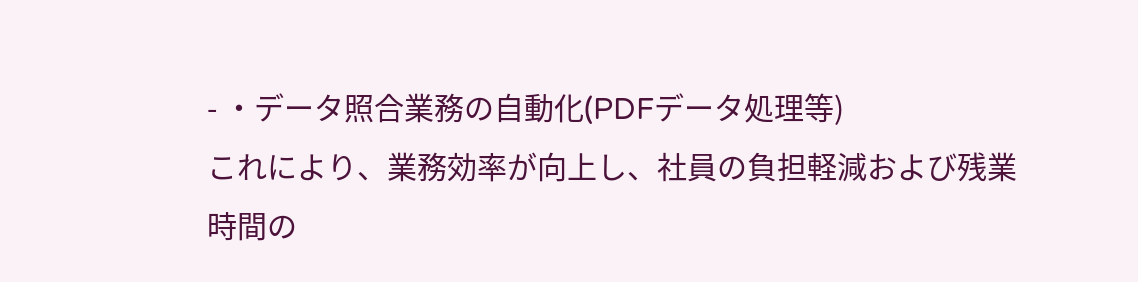- ・データ照合業務の自動化(PDFデータ処理等)
これにより、業務効率が向上し、社員の負担軽減および残業時間の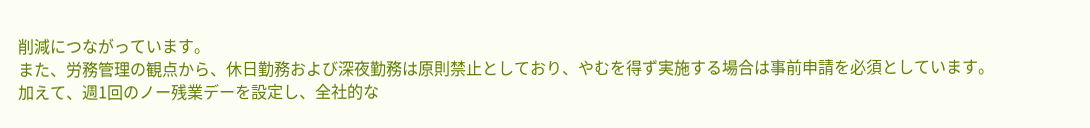削減につながっています。
また、労務管理の観点から、休日勤務および深夜勤務は原則禁止としており、やむを得ず実施する場合は事前申請を必須としています。
加えて、週1回のノー残業デーを設定し、全社的な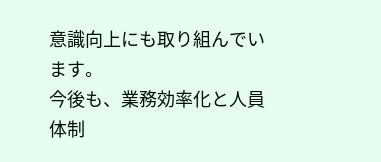意識向上にも取り組んでいます。
今後も、業務効率化と人員体制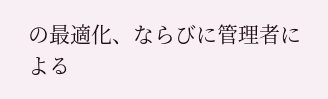の最適化、ならびに管理者による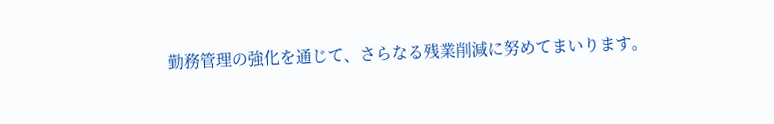勤務管理の強化を通じて、さらなる残業削減に努めてまいります。